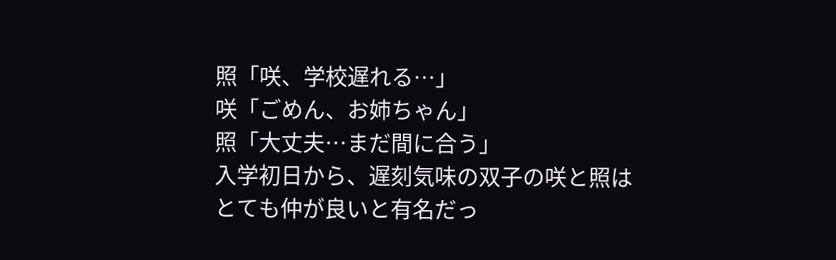照「咲、学校遅れる…」
咲「ごめん、お姉ちゃん」
照「大丈夫…まだ間に合う」
入学初日から、遅刻気味の双子の咲と照は
とても仲が良いと有名だっ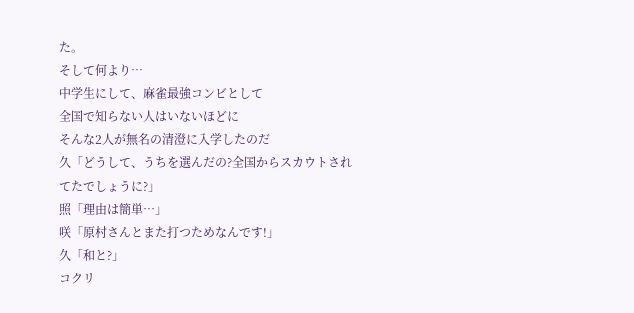た。
そして何より…
中学生にして、麻雀最強コンビとして
全国で知らない人はいないほどに
そんな2人が無名の清澄に入学したのだ
久「どうして、うちを選んだの?全国からスカウトされてたでしょうに?」
照「理由は簡単…」
咲「原村さんとまた打つためなんです!」
久「和と?」
コクリ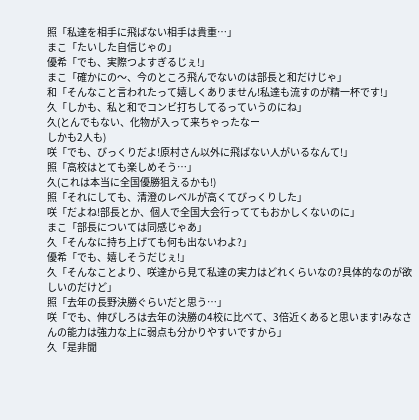照「私達を相手に飛ばない相手は貴重…」
まこ「たいした自信じゃの」
優希「でも、実際つよすぎるじぇ!」
まこ「確かにの〜、今のところ飛んでないのは部長と和だけじゃ」
和「そんなこと言われたって嬉しくありません!私達も流すのが精一杯です!」
久「しかも、私と和でコンビ打ちしてるっていうのにね」
久(とんでもない、化物が入って来ちゃったなー
しかも2人も)
咲「でも、びっくりだよ!原村さん以外に飛ばない人がいるなんて!」
照「高校はとても楽しめそう…」
久(これは本当に全国優勝狙えるかも!)
照「それにしても、清澄のレベルが高くてびっくりした」
咲「だよね!部長とか、個人で全国大会行っててもおかしくないのに」
まこ「部長については同感じゃあ」
久「そんなに持ち上げても何も出ないわよ?」
優希「でも、嬉しそうだじぇ!」
久「そんなことより、咲達から見て私達の実力はどれくらいなの?具体的なのが欲しいのだけど」
照「去年の長野決勝ぐらいだと思う…」
咲「でも、伸びしろは去年の決勝の4校に比べて、3倍近くあると思います!みなさんの能力は強力な上に弱点も分かりやすいですから」
久「是非聞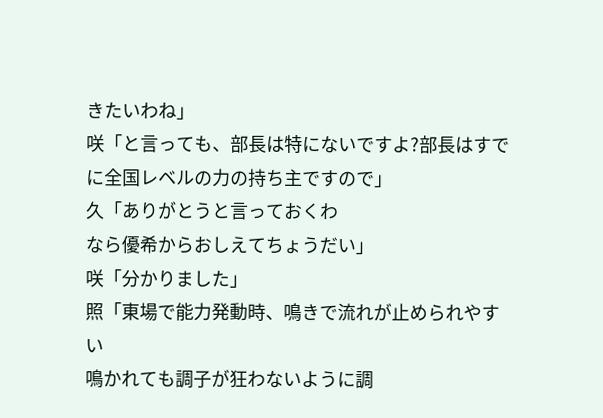きたいわね」
咲「と言っても、部長は特にないですよ?部長はすでに全国レベルの力の持ち主ですので」
久「ありがとうと言っておくわ
なら優希からおしえてちょうだい」
咲「分かりました」
照「東場で能力発動時、鳴きで流れが止められやすい
鳴かれても調子が狂わないように調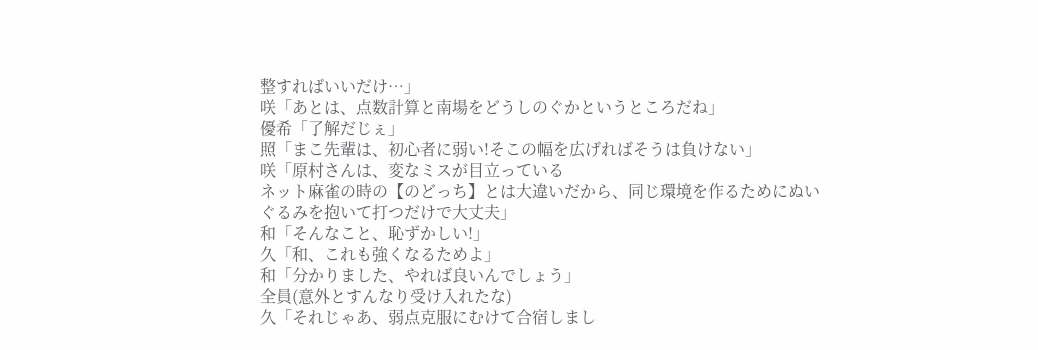整すればいいだけ…」
咲「あとは、点数計算と南場をどうしのぐかというところだね」
優希「了解だじぇ」
照「まこ先輩は、初心者に弱い!そこの幅を広げればそうは負けない」
咲「原村さんは、変なミスが目立っている
ネット麻雀の時の【のどっち】とは大違いだから、同じ環境を作るためにぬいぐるみを抱いて打つだけで大丈夫」
和「そんなこと、恥ずかしい!」
久「和、これも強くなるためよ」
和「分かりました、やれば良いんでしょう」
全員(意外とすんなり受け入れたな)
久「それじゃあ、弱点克服にむけて合宿しまし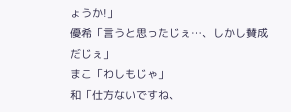ょうか!」
優希「言うと思ったじぇ…、しかし賛成だじぇ」
まこ「わしもじゃ」
和「仕方ないですね、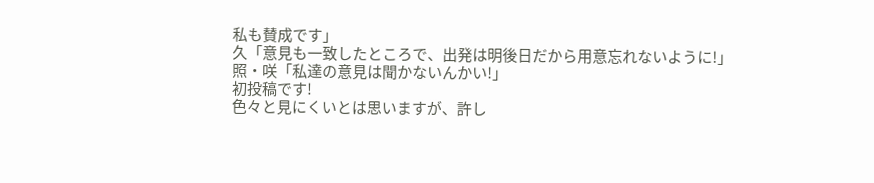私も賛成です」
久「意見も一致したところで、出発は明後日だから用意忘れないように!」
照・咲「私達の意見は聞かないんかい!」
初投稿です!
色々と見にくいとは思いますが、許し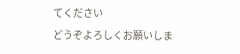てください
どうぞよろしくお願いしま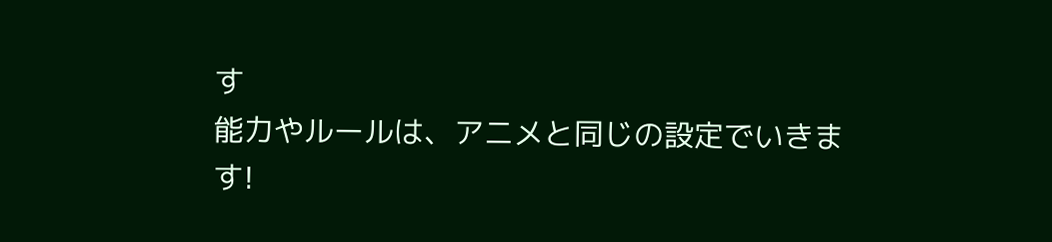す
能力やルールは、アニメと同じの設定でいきます!